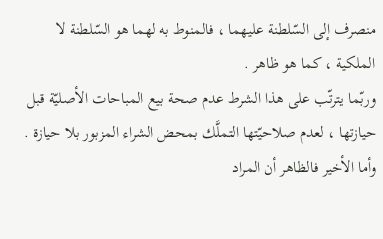منصرف إلى السّلطنة عليهما ، فالمنوط به لهما هو السّلطنة لا الملكية ، كما هو ظاهر .
وربّما يترتّب على هذا الشرط عدم صحة بيع المباحات الأصليّة قبل حيازتها ، لعدم صلاحيّتها التملَّك بمحض الشراء المزبور بلا حيازة .
وأما الأخير فالظاهر أن المراد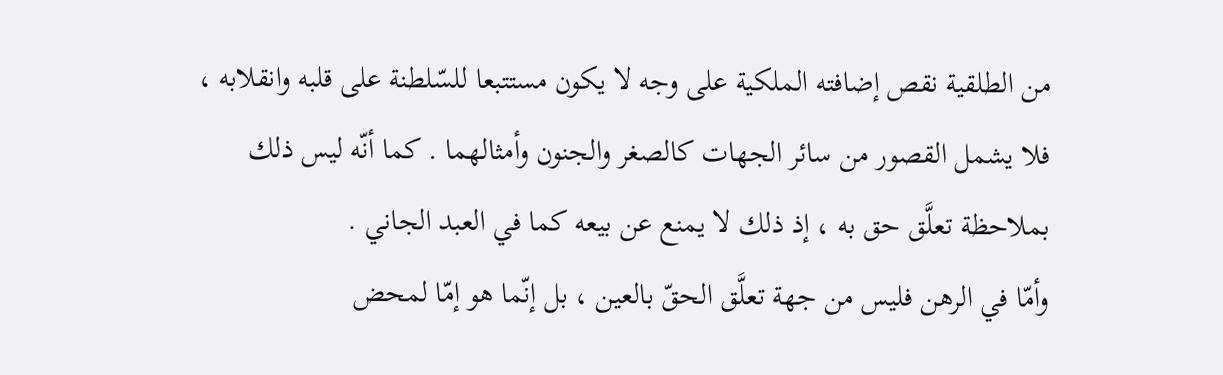من الطلقية نقص إضافته الملكية على وجه لا يكون مستتبعا للسّلطنة على قلبه وانقلابه ، فلا يشمل القصور من سائر الجهات كالصغر والجنون وأمثالهما . كما أنّه ليس ذلك بملاحظة تعلَّق حق به ، إذ ذلك لا يمنع عن بيعه كما في العبد الجاني .
وأمّا في الرهن فليس من جهة تعلَّق الحقّ بالعين ، بل إنّما هو إمّا لمحض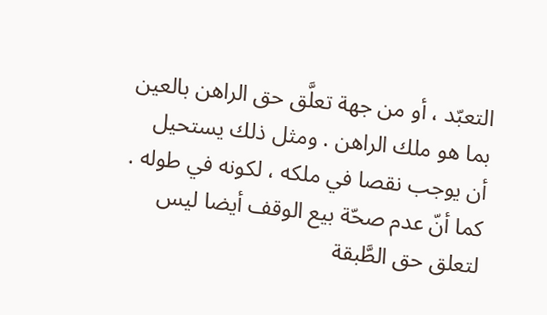التعبّد ، أو من جهة تعلَّق حق الراهن بالعين بما هو ملك الراهن . ومثل ذلك يستحيل أن يوجب نقصا في ملكه ، لكونه في طوله . كما أنّ عدم صحّة بيع الوقف أيضا ليس لتعلق حق الطَّبقة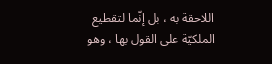اللاحقة به ، بل إنّما لتقطيع الملكيّة على القول بها ، وهو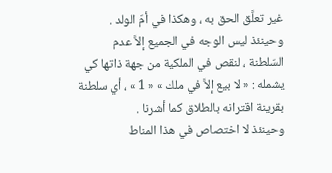غير تعلَّق الحق به ، وهكذا في أمّ الولد .
وحينئذ ليس الوجه في الجميع إلاَّ عدم السّلطنة ، لنقص في الملكية من جهة ذاتها كي يشمله : « لا بيع إلاَّ في ملك » « 1 » ، أي سلطنة بقرينة اقترانه بالطلاق كما أشرنا .
وحينئذ لا اختصاص في هذا المناط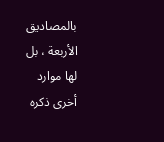بالمصاديق الأربعة ، بل لها موارد أخرى ذكره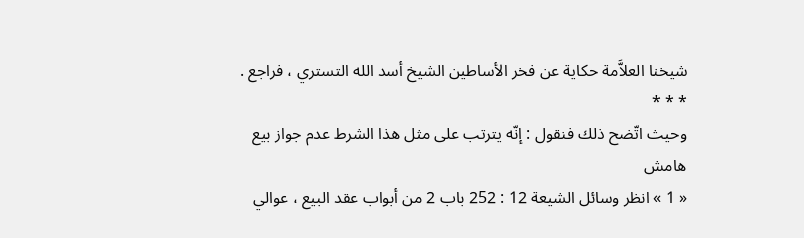شيخنا العلاَّمة حكاية عن فخر الأساطين الشيخ أسد الله التستري ، فراجع .
* * *
وحيث اتّضح ذلك فنقول : إنّه يترتب على مثل هذا الشرط عدم جواز بيع
هامش
« 1 » انظر وسائل الشيعة 12 : 252 باب 2 من أبواب عقد البيع ، عوالي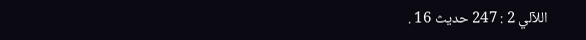اللآلي 2 : 247 حديث 16 .